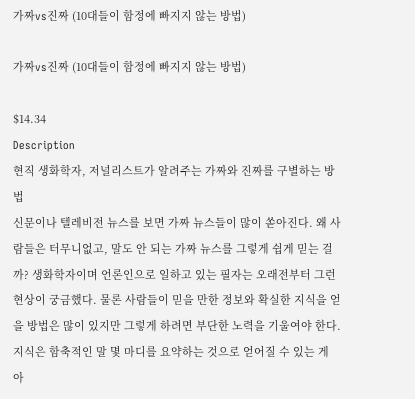가짜vs진짜 (10대들이 함정에 빠지지 않는 방법)

가짜vs진짜 (10대들이 함정에 빠지지 않는 방법)

$14.34
Description
현직 생화학자, 저널리스트가 알려주는 가짜와 진짜를 구별하는 방법
신문이나 텔레비전 뉴스를 보면 가짜 뉴스들이 많이 쏟아진다. 왜 사람들은 터무니없고, 말도 안 되는 가짜 뉴스를 그렇게 쉽게 믿는 걸까? 생화학자이며 언론인으로 일하고 있는 필자는 오래전부터 그런 현상이 궁금했다. 물론 사람들이 믿을 만한 정보와 확실한 지식을 얻을 방법은 많이 있지만 그렇게 하려면 부단한 노력을 기울여야 한다. 지식은 함축적인 말 몇 마디를 요약하는 것으로 얻어질 수 있는 게 아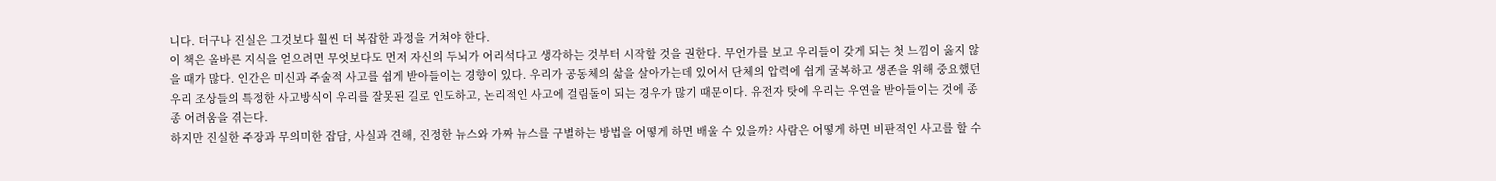니다. 더구나 진실은 그것보다 훨씬 더 복잡한 과정을 거쳐야 한다.
이 책은 올바른 지식을 얻으려면 무엇보다도 먼저 자신의 두뇌가 어리석다고 생각하는 것부터 시작할 것을 권한다. 무언가를 보고 우리들이 갖게 되는 첫 느낌이 옳지 않을 때가 많다. 인간은 미신과 주술적 사고를 쉽게 받아들이는 경향이 있다. 우리가 공동체의 삶을 살아가는데 있어서 단체의 압력에 쉽게 굴복하고 생존을 위해 중요했던 우리 조상들의 특정한 사고방식이 우리를 잘못된 길로 인도하고, 논리적인 사고에 걸림돌이 되는 경우가 많기 때문이다. 유전자 탓에 우리는 우연을 받아들이는 것에 종종 어려움을 겪는다.
하지만 진실한 주장과 무의미한 잡담, 사실과 견해, 진정한 뉴스와 가짜 뉴스를 구별하는 방법을 어떻게 하면 배울 수 있을까? 사람은 어떻게 하면 비판적인 사고를 할 수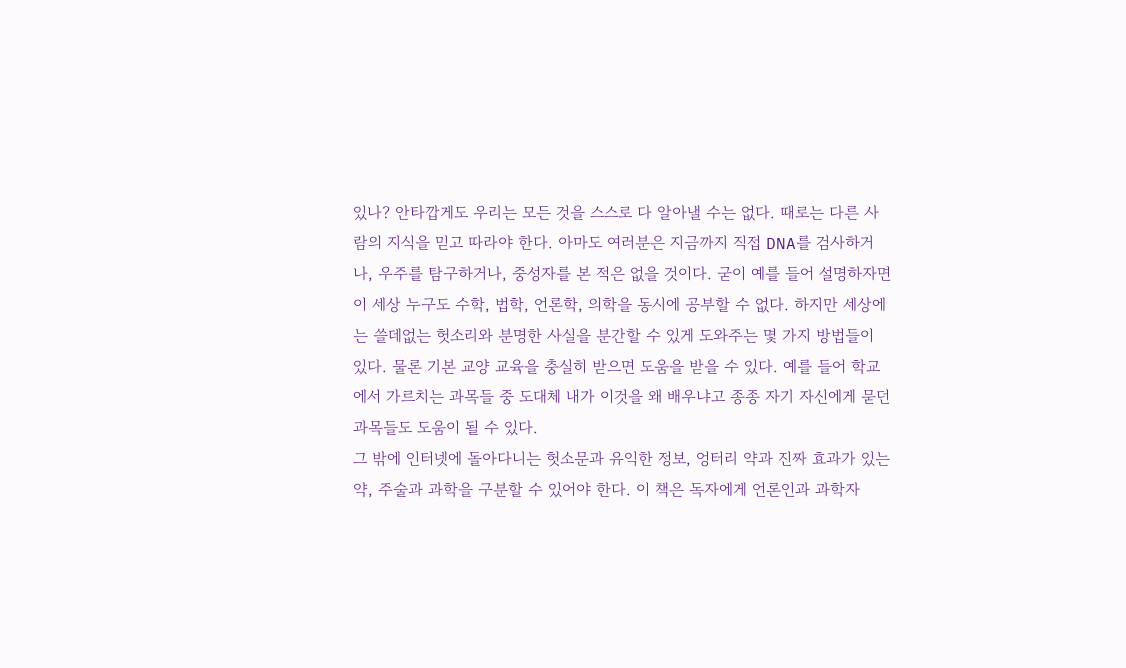있나? 안타깝게도 우리는 모든 것을 스스로 다 알아낼 수는 없다. 때로는 다른 사람의 지식을 믿고 따라야 한다. 아마도 여러분은 지금까지 직접 DNA를 검사하거나, 우주를 탐구하거나, 중성자를 본 적은 없을 것이다. 굳이 예를 들어 설명하자면 이 세상 누구도 수학, 법학, 언론학, 의학을 동시에 공부할 수 없다. 하지만 세상에는 쓸데없는 헛소리와 분명한 사실을 분간할 수 있게 도와주는 몇 가지 방법들이 있다. 물론 기본 교양 교육을 충실히 받으면 도움을 받을 수 있다. 예를 들어 학교에서 가르치는 과목들 중 도대체 내가 이것을 왜 배우냐고 종종 자기 자신에게 묻던 과목들도 도움이 될 수 있다.
그 밖에 인터넷에 돌아다니는 헛소문과 유익한 정보, 엉터리 약과 진짜 효과가 있는 약, 주술과 과학을 구분할 수 있어야 한다. 이 책은 독자에게 언론인과 과학자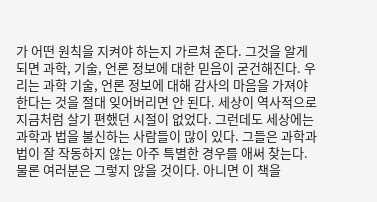가 어떤 원칙을 지켜야 하는지 가르쳐 준다. 그것을 알게 되면 과학, 기술, 언론 정보에 대한 믿음이 굳건해진다. 우리는 과학 기술, 언론 정보에 대해 감사의 마음을 가져야 한다는 것을 절대 잊어버리면 안 된다. 세상이 역사적으로 지금처럼 살기 편했던 시절이 없었다. 그런데도 세상에는 과학과 법을 불신하는 사람들이 많이 있다. 그들은 과학과 법이 잘 작동하지 않는 아주 특별한 경우를 애써 찾는다. 물론 여러분은 그렇지 않을 것이다. 아니면 이 책을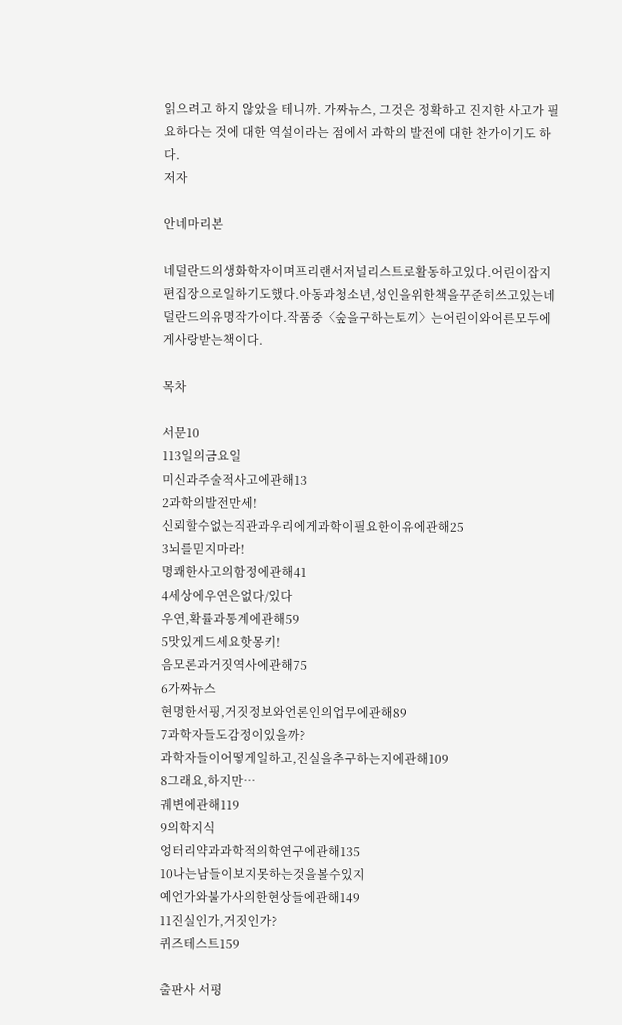읽으려고 하지 않았을 테니까. 가짜뉴스, 그것은 정확하고 진지한 사고가 필요하다는 것에 대한 역설이라는 점에서 과학의 발전에 대한 찬가이기도 하다.
저자

안네마리본

네덜란드의생화학자이며프리랜서저널리스트로활동하고있다.어린이잡지편집장으로일하기도했다.아동과청소년,성인을위한책을꾸준히쓰고있는네덜란드의유명작가이다.작품중〈숲을구하는토끼〉는어린이와어른모두에게사랑받는책이다.

목차

서문10
113일의금요일
미신과주술적사고에관해13
2과학의발전만세!
신뢰할수없는직관과우리에게과학이필요한이유에관해25
3뇌를믿지마라!
명쾌한사고의함정에관해41
4세상에우연은없다/있다
우연,확률과통계에관해59
5맛있게드세요핫몽키!
음모론과거짓역사에관해75
6가짜뉴스
현명한서핑,거짓정보와언론인의업무에관해89
7과학자들도감정이있을까?
과학자들이어떻게일하고,진실을추구하는지에관해109
8그래요,하지만…
궤변에관해119
9의학지식
엉터리약과과학적의학연구에관해135
10나는남들이보지못하는것을볼수있지
예언가와불가사의한현상들에관해149
11진실인가,거짓인가?
퀴즈테스트159

출판사 서평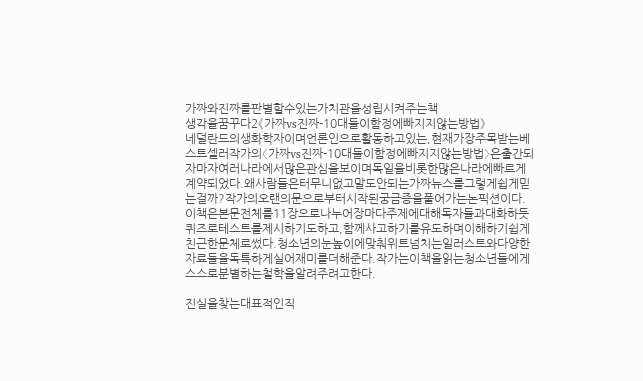가짜와진짜를판별할수있는가치관을성립시켜주는책
생각을꿈꾸다2《가짜vs진짜-10대들이함정에빠지지않는방법》
네덜란드의생화학자이며언론인으로활동하고있는,현재가장주목받는베스트셀러작가의〈가짜vs진짜-10대들이함정에빠지지않는방법〉은출간되자마자여러나라에서많은관심을보이며독일을비롯한많은나라에빠르게계약되었다.왜사람들은터무니없고말도안되는가짜뉴스를그렇게쉽게믿는걸까?작가의오랜의문으로부터시작된궁금증을풀어가는논픽션이다.이책은본문전체를11장으로나누어장마다주제에대해독자들과대화하듯퀴즈로테스트를제시하기도하고,함께사고하기를유도하며이해하기쉽게친근한문체로썼다.청소년의눈높이에맞춰위트넘치는일러스트와다양한자료들을독특하게실어재미를더해준다.작가는이책을읽는청소년들에게스스로분별하는철학을알려주려고한다.

진실을찾는대표적인직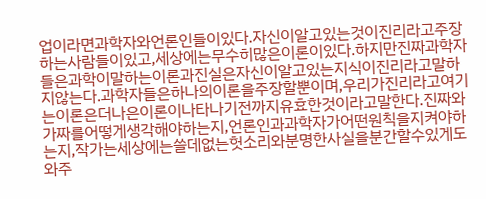업이라면과학자와언론인들이있다.자신이알고있는것이진리라고주장하는사람들이있고,세상에는무수히많은이론이있다.하지만진짜과학자들은과학이말하는이론과진실은자신이알고있는지식이진리라고말하지않는다.과학자들은하나의이론을주장할뿐이며,우리가진리라고여기는이론은더나은이론이나타나기전까지유효한것이라고말한다.진짜와가짜를어떻게생각해야하는지,언론인과과학자가어떤원칙을지켜야하는지,작가는세상에는쓸데없는헛소리와분명한사실을분간할수있게도와주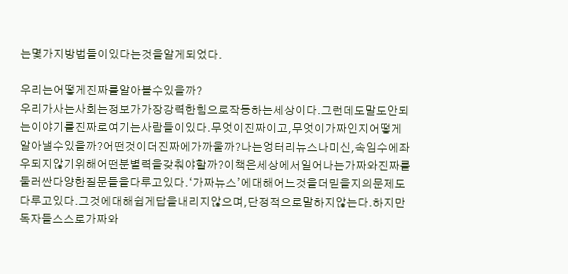는몇가지방법들이있다는것을알게되었다.

우리는어떻게진짜를알아볼수있을까?
우리가사는사회는정보가가장강력한힘으로작동하는세상이다.그런데도말도안되는이야기를진짜로여기는사람들이있다.무엇이진짜이고,무엇이가짜인지어떻게알아낼수있을까?어떤것이더진짜에가까울까?나는엉터리뉴스나미신,속임수에좌우되지않기위해어떤분별력을갖춰야할까?이책은세상에서일어나는가짜와진짜를둘러싼다양한질문들을다루고있다.‘가짜뉴스’에대해어느것을더믿을지의문제도다루고있다.그것에대해쉽게답을내리지않으며,단정적으로말하지않는다.하지만독자들스스로가짜와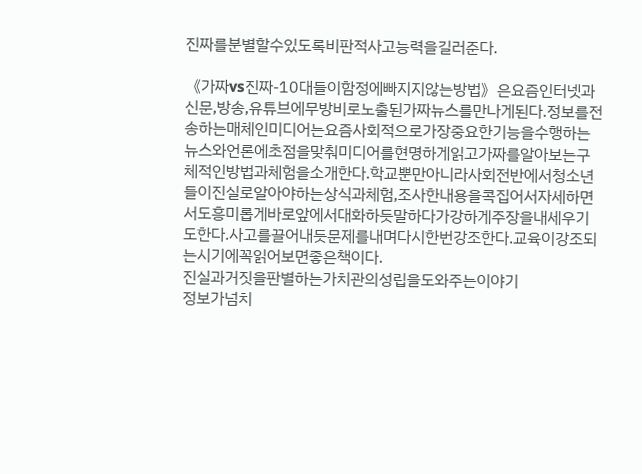진짜를분별할수있도록비판적사고능력을길러준다.

《가짜vs진짜-10대들이함정에빠지지않는방법》은요즘인터넷과신문,방송,유튜브에무방비로노출된가짜뉴스를만나게된다.정보를전송하는매체인미디어는요즘사회적으로가장중요한기능을수행하는뉴스와언론에초점을맞춰미디어를현명하게읽고가짜를알아보는구체적인방법과체험을소개한다.학교뿐만아니라사회전반에서청소년들이진실로알아야하는상식과체험,조사한내용을콕집어서자세하면서도흥미롭게바로앞에서대화하듯말하다가강하게주장을내세우기도한다.사고를끌어내듯문제를내며다시한번강조한다.교육이강조되는시기에꼭읽어보면좋은책이다.
진실과거짓을판별하는가치관의성립을도와주는이야기
정보가넘치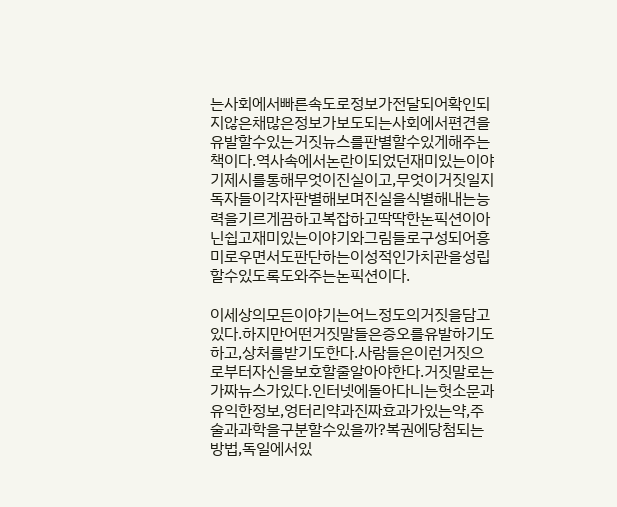는사회에서빠른속도로정보가전달되어확인되지않은채많은정보가보도되는사회에서편견을유발할수있는거짓뉴스를판별할수있게해주는책이다.역사속에서논란이되었던재미있는이야기제시를통해무엇이진실이고,무엇이거짓일지독자들이각자판별해보며진실을식별해내는능력을기르게끔하고복잡하고딱딱한논픽션이아닌쉽고재미있는이야기와그림들로구성되어흥미로우면서도판단하는이성적인가치관을성립할수있도록도와주는논픽션이다.

이세상의모든이야기는어느정도의거짓을담고있다.하지만어떤거짓말들은증오를유발하기도하고,상처를받기도한다.사람들은이런거짓으로부터자신을보호할줄알아야한다.거짓말로는가짜뉴스가있다.인터넷에돌아다니는헛소문과유익한정보,엉터리약과진짜효과가있는약,주술과과학을구분할수있을까?복권에당첨되는방법,독일에서있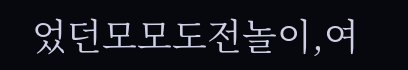었던모모도전놀이,여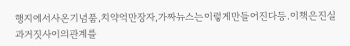행지에서사온기념품,치약억만장자,가짜뉴스는이렇게만들어진다등.이책은진실과거짓사이의관계를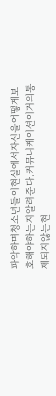파악하며청소년들이현실에서자신을어떻게보호해야하는지알려준다.커뮤니케이션이거의통제되지않는현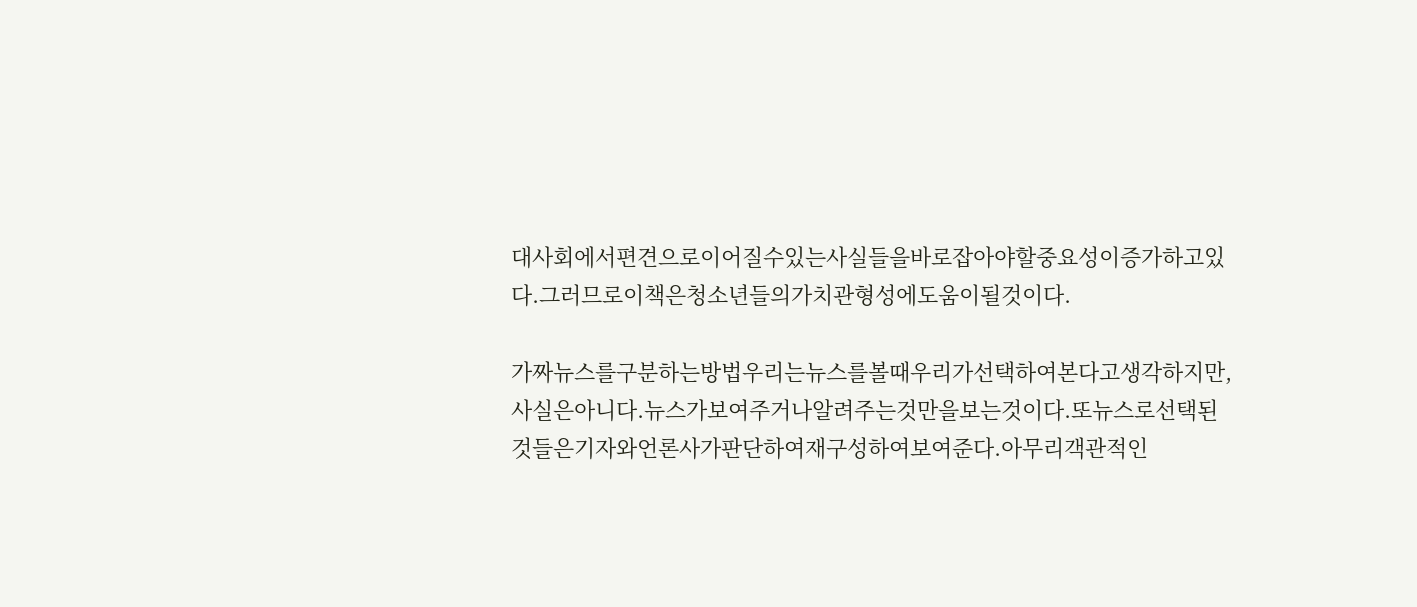대사회에서편견으로이어질수있는사실들을바로잡아야할중요성이증가하고있다.그러므로이책은청소년들의가치관형성에도움이될것이다.

가짜뉴스를구분하는방법우리는뉴스를볼때우리가선택하여본다고생각하지만,사실은아니다.뉴스가보여주거나알려주는것만을보는것이다.또뉴스로선택된것들은기자와언론사가판단하여재구성하여보여준다.아무리객관적인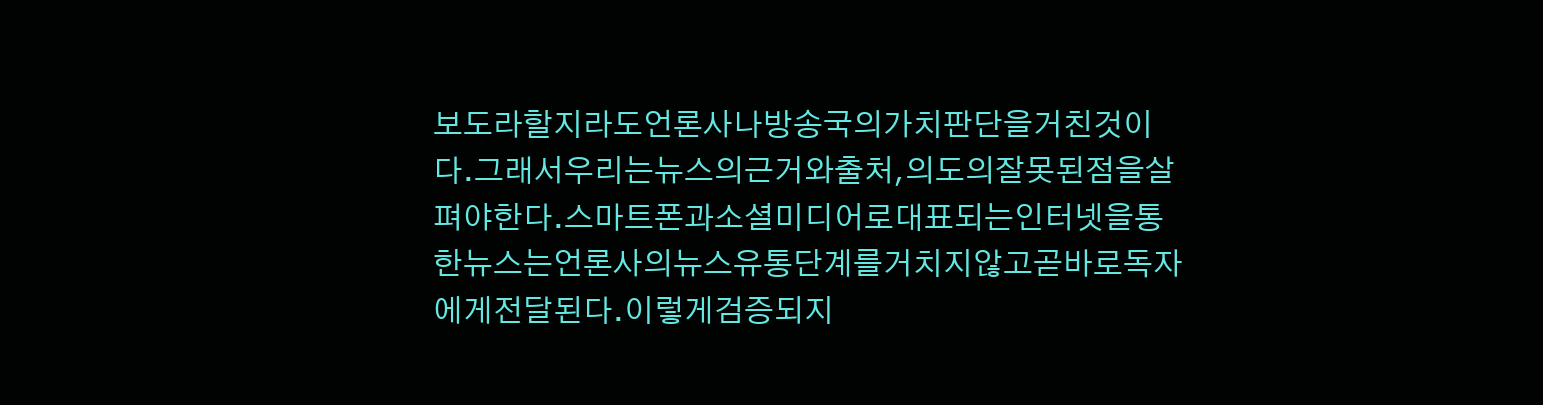보도라할지라도언론사나방송국의가치판단을거친것이다.그래서우리는뉴스의근거와출처,의도의잘못된점을살펴야한다.스마트폰과소셜미디어로대표되는인터넷을통한뉴스는언론사의뉴스유통단계를거치지않고곧바로독자에게전달된다.이렇게검증되지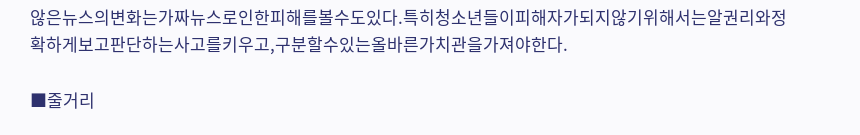않은뉴스의변화는가짜뉴스로인한피해를볼수도있다.특히청소년들이피해자가되지않기위해서는알권리와정확하게보고판단하는사고를키우고,구분할수있는올바른가치관을가져야한다.

■줄거리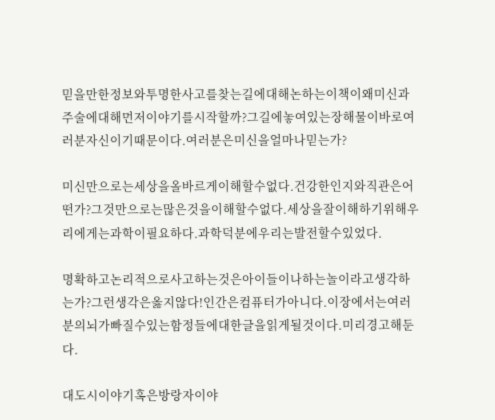믿을만한정보와투명한사고를찾는길에대해논하는이책이왜미신과주술에대해먼저이야기를시작할까?그길에놓여있는장해물이바로여러분자신이기때문이다.여러분은미신을얼마나믿는가?

미신만으로는세상을올바르게이해할수없다.건강한인지와직관은어떤가?그것만으로는많은것을이해할수없다.세상을잘이해하기위해우리에게는과학이필요하다.과학덕분에우리는발전할수있었다.

명확하고논리적으로사고하는것은아이들이나하는놀이라고생각하는가?그런생각은옳지않다!인간은컴퓨터가아니다.이장에서는여러분의뇌가빠질수있는함정들에대한글을읽게될것이다.미리경고해둔다.

대도시이야기혹은방랑자이야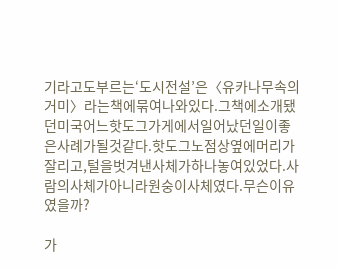기라고도부르는‘도시전설’은〈유카나무속의거미〉라는책에묶여나와있다.그책에소개됐던미국어느핫도그가게에서일어났던일이좋은사례가될것같다.핫도그노점상옆에머리가잘리고,털을벗겨낸사체가하나놓여있었다.사람의사체가아니라원숭이사체였다.무슨이유였을까?

가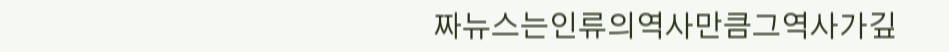짜뉴스는인류의역사만큼그역사가깊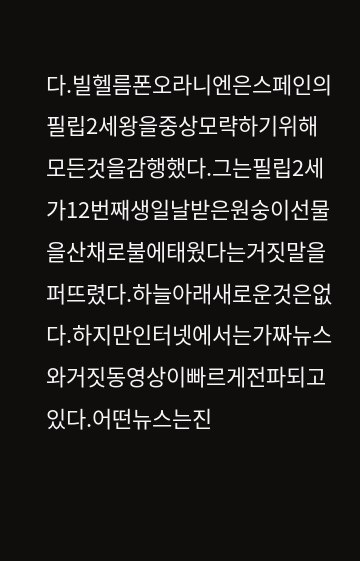다.빌헬름폰오라니엔은스페인의필립2세왕을중상모략하기위해모든것을감행했다.그는필립2세가12번째생일날받은원숭이선물을산채로불에태웠다는거짓말을퍼뜨렸다.하늘아래새로운것은없다.하지만인터넷에서는가짜뉴스와거짓동영상이빠르게전파되고있다.어떤뉴스는진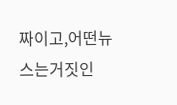짜이고,어떤뉴스는거짓인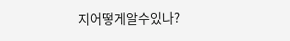지어떻게알수있나?